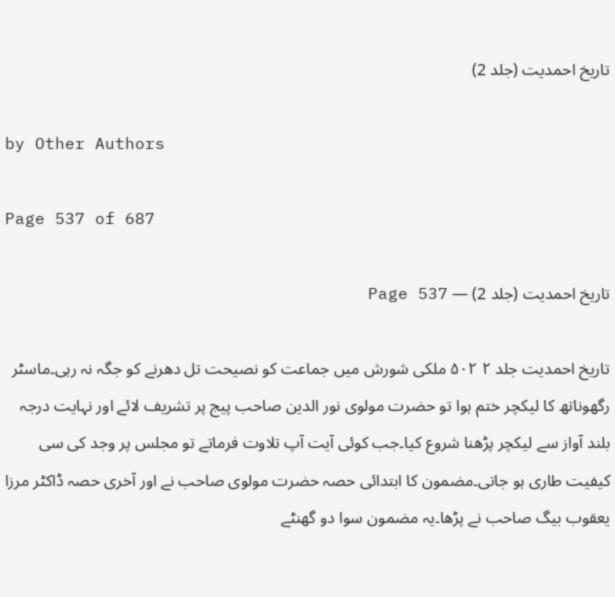تاریخ احمدیت (جلد 2)

by Other Authors

Page 537 of 687

تاریخ احمدیت (جلد 2) — Page 537

تاریخ احمدیت جلد ۲ ۵۰۲ ملکی شورش میں جماعت کو نصیحت تل دھرنے کو جگہ نہ رہی۔ماسٹر رگھوناتھ کا لیکچر ختم ہوا تو حضرت مولوی نور الدین صاحب پیج پر تشریف لائے اور نہایت درجہ بلند آواز سے لیکچر پڑھنا شروع کیا۔جب کوئی آیت آپ تلاوت فرماتے تو مجلس پر وجد کی سی کیفیت طاری ہو جاتی۔مضمون کا ابتدائی حصہ حضرت مولوی صاحب نے اور آخری حصہ ڈاکٹر مرزا یعقوب بیگ صاحب نے پڑھا۔یہ مضمون سوا دو گھنٹے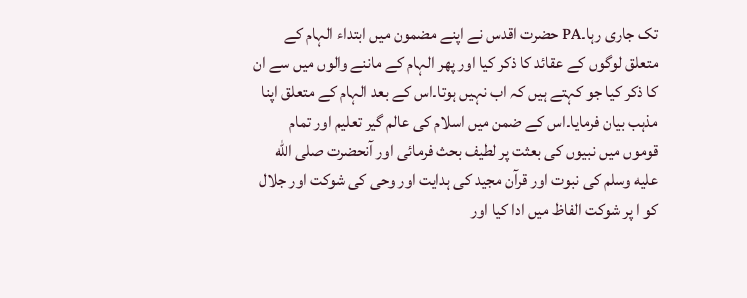تک جاری رہا۔PA حضرت اقدس نے اپنے مضمون میں ابتداء الہام کے متعلق لوگوں کے عقائد کا ذکر کیا اور پھر الہام کے ماننے والوں میں سے ان کا ذکر کیا جو کہتے ہیں کہ اب نہیں ہوتا۔اس کے بعد الہام کے متعلق اپنا مذہب بیان فرمایا۔اس کے ضمن میں اسلام کی عالم گیر تعلیم اور تمام قوموں میں نبیوں کی بعثت پر لطیف بحث فرمائی اور آنحضرت صلى الله عليه وسلم کی نبوت اور قرآن مجید کی ہدایت اور وحی کی شوکت اور جلال کو ا پر شوکت الفاظ میں ادا کیا اور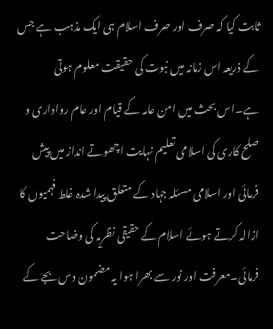ثابت کیا کہ صرف اور صرف اسلام ہی ایک مذہب ہے جس کے ذریعہ اس زمانہ میں نبوت کی حقیقت معلوم ہوتی ہے۔اس بحث میں امن عامہ کے قیام اور عام رواداری و صلح کاری کی اسلامی تعلیم نہایت اچھوتے انداز میں پیش فرمائی اور اسلامی مسئلہ جہاد کے متعلق پیدا شدہ غلط فہمیوں کا ازالہ کرتے ہوئے اسلام کے حقیقی نظریہ کی وضاحت فرمائی۔معرفت اور نور سے بھرا ہوا یہ مضمون دس بجے کے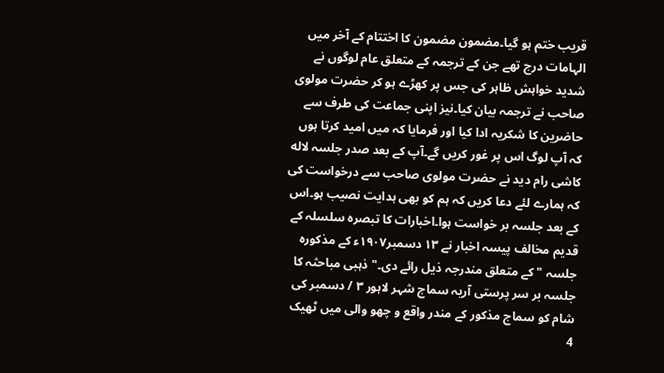قریب ختم ہو گیا۔مضمون مضمون کا اختتام کے آخر میں الہامات درج تھے جن کے ترجمہ کے متعلق عام لوگوں نے شدید خواہش ظاہر کی جس پر کھڑے ہو کر حضرت مولوی صاحب نے ترجمہ بیان کیا۔نیز اپنی جماعت کی طرف سے حاضرین کا شکریہ ادا کیا اور فرمایا کہ میں امید کرتا ہوں کہ آپ لوگ اس پر غور کریں گے۔آپ کے بعد صدر جلسہ لاله کاشی رام دید نے حضرت مولوی صاحب سے درخواست کی کہ ہمارے لئے دعا کریں کہ ہم کو بھی ہدایت نصیب ہو۔اس کے بعد جلسہ بر خواست ہوا۔اخبارات کا تبصرہ سلسلہ کے قدیم مخالف پیسہ اخبار نے ۱۳ دسمبر۱۹۰۷ء کے مذکورہ جلسہ " کے متعلق مندرجہ ذیل رائے دی۔" ذہبی مباحثہ کا جلسہ بر سر پرستی آریہ سماج شہر لاہور ۳ / دسمبر کی شام کو سماج مذکور کے مندر واقع و چھو والی میں ٹھیک 4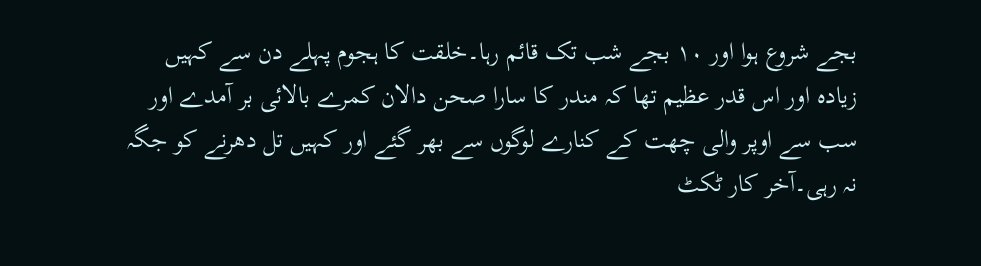بجے شروع ہوا اور ۱۰ بجے شب تک قائم رہا۔خلقت کا ہجوم پہلے دن سے کہیں زیادہ اور اس قدر عظیم تھا کہ مندر کا سارا صحن دالان کمرے بالائی بر آمدے اور سب سے اوپر والی چھت کے کنارے لوگوں سے بھر گئے اور کہیں تل دھرنے کو جگہ نہ رہی۔آخر کار ٹکٹ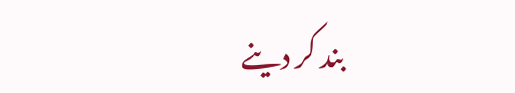بند کر دینے